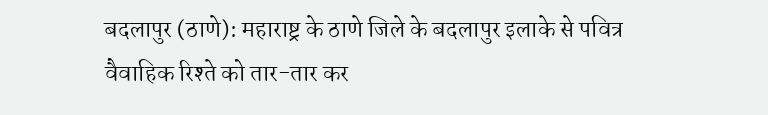बदलापुर (ठाणे): महाराष्ट्र के ठाणे जिले के बदलापुर इलाके से पवित्र वैवाहिक रिश्ते को तार-तार कर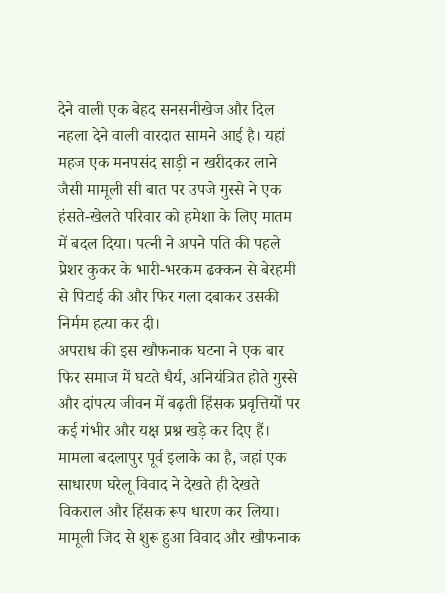देने वाली एक बेहद सनसनीखेज और दिल नहला देने वाली वारदात सामने आई है। यहां महज एक मनपसंद साड़ी न खरीदकर लाने जैसी मामूली सी बात पर उपजे गुस्से ने एक हंसते-खेलते परिवार को हमेशा के लिए मातम में बदल दिया। पत्नी ने अपने पति की पहले प्रेशर कुकर के भारी-भरकम ढक्कन से बेरहमी से पिटाई की और फिर गला दबाकर उसकी निर्मम हत्या कर दी।
अपराध की इस खौफनाक घटना ने एक बार फिर समाज में घटते धैर्य, अनियंत्रित होते गुस्से और दांपत्य जीवन में बढ़ती हिंसक प्रवृत्तियों पर कई गंभीर और यक्ष प्रश्न खड़े कर दिए हैं। मामला बदलापुर पूर्व इलाके का है, जहां एक साधारण घरेलू विवाद ने देखते ही देखते विकराल और हिंसक रूप धारण कर लिया।
मामूली जिद से शुरू हुआ विवाद और खौफनाक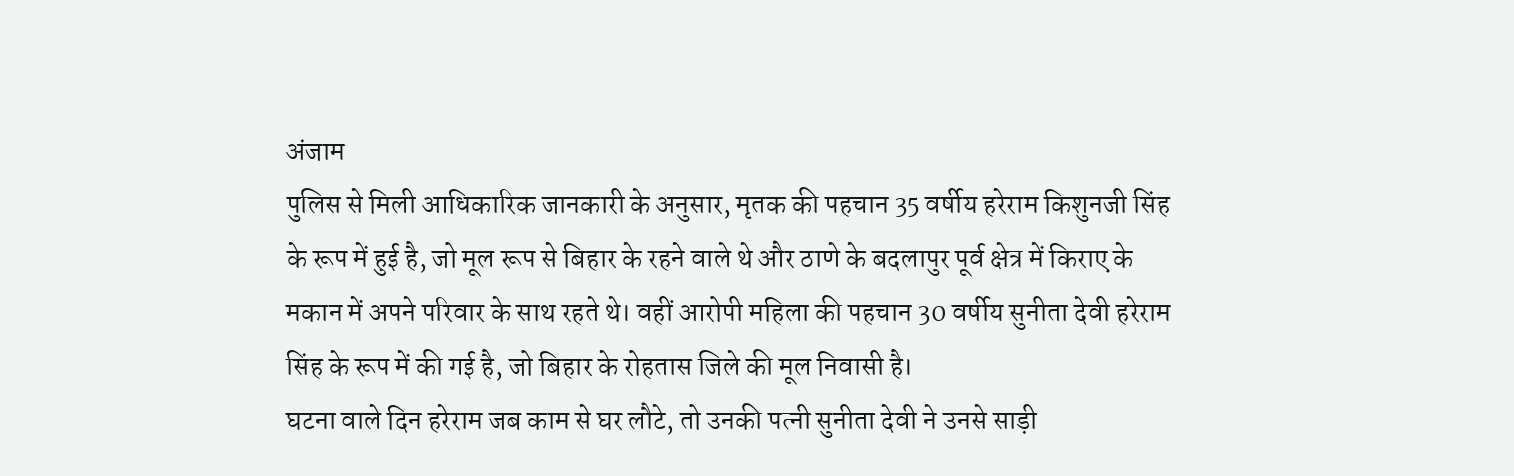अंजाम
पुलिस से मिली आधिकारिक जानकारी के अनुसार, मृतक की पहचान 35 वर्षीय हरेराम किशुनजी सिंह के रूप में हुई है, जो मूल रूप से बिहार के रहने वाले थे और ठाणे के बदलापुर पूर्व क्षेत्र में किराए के मकान में अपने परिवार के साथ रहते थे। वहीं आरोपी महिला की पहचान 30 वर्षीय सुनीता देवी हरेराम सिंह के रूप में की गई है, जो बिहार के रोहतास जिले की मूल निवासी है।
घटना वाले दिन हरेराम जब काम से घर लौटे, तो उनकी पत्नी सुनीता देवी ने उनसे साड़ी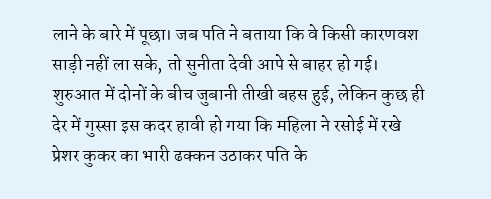लाने के बारे में पूछा। जब पति ने बताया कि वे किसी कारणवश साड़ी नहीं ला सके, तो सुनीता देवी आपे से बाहर हो गई। शुरुआत में दोनों के बीच जुबानी तीखी बहस हुई, लेकिन कुछ ही देर में गुस्सा इस कदर हावी हो गया कि महिला ने रसोई में रखे प्रेशर कुकर का भारी ढक्कन उठाकर पति के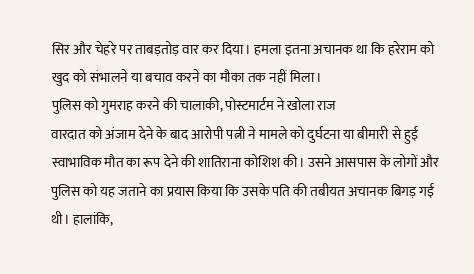सिर और चेहरे पर ताबड़तोड़ वार कर दिया। हमला इतना अचानक था कि हरेराम को खुद को संभालने या बचाव करने का मौका तक नहीं मिला।
पुलिस को गुमराह करने की चालाकी, पोस्टमार्टम ने खोला राज
वारदात को अंजाम देने के बाद आरोपी पत्नी ने मामले को दुर्घटना या बीमारी से हुई स्वाभाविक मौत का रूप देने की शातिराना कोशिश की। उसने आसपास के लोगों और पुलिस को यह जताने का प्रयास किया कि उसके पति की तबीयत अचानक बिगड़ गई थी। हालांकि,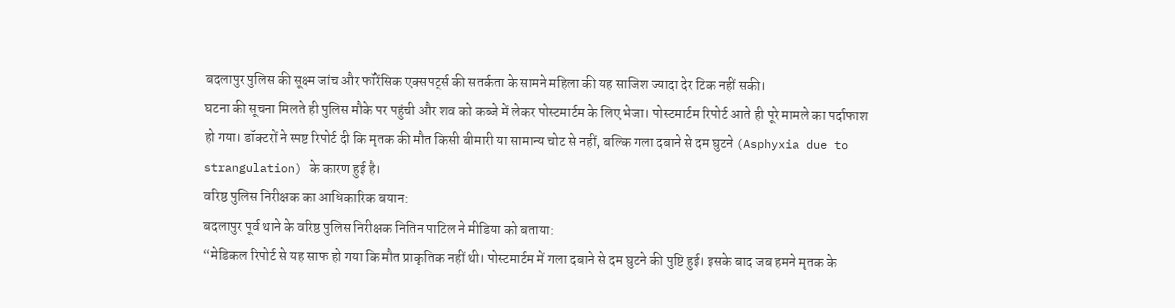बदलापुर पुलिस की सूक्ष्म जांच और फॉरेंसिक एक्सपर्ट्स की सतर्कता के सामने महिला की यह साजिश ज्यादा देर टिक नहीं सकी।
घटना की सूचना मिलते ही पुलिस मौके पर पहुंची और शव को कब्जे में लेकर पोस्टमार्टम के लिए भेजा। पोस्टमार्टम रिपोर्ट आते ही पूरे मामले का पर्दाफाश हो गया। डॉक्टरों ने स्पष्ट रिपोर्ट दी कि मृतक की मौत किसी बीमारी या सामान्य चोट से नहीं, बल्कि गला दबाने से दम घुटने (Asphyxia due to strangulation) के कारण हुई है।
वरिष्ठ पुलिस निरीक्षक का आधिकारिक बयान:
बदलापुर पूर्व थाने के वरिष्ठ पुलिस निरीक्षक नितिन पाटिल ने मीडिया को बताया:
“मेडिकल रिपोर्ट से यह साफ हो गया कि मौत प्राकृतिक नहीं थी। पोस्टमार्टम में गला दबाने से दम घुटने की पुष्टि हुई। इसके बाद जब हमने मृतक के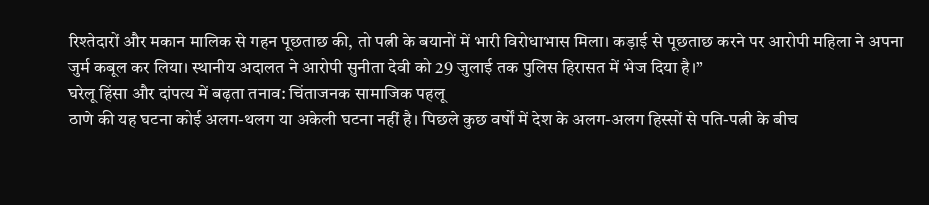रिश्तेदारों और मकान मालिक से गहन पूछताछ की, तो पत्नी के बयानों में भारी विरोधाभास मिला। कड़ाई से पूछताछ करने पर आरोपी महिला ने अपना जुर्म कबूल कर लिया। स्थानीय अदालत ने आरोपी सुनीता देवी को 29 जुलाई तक पुलिस हिरासत में भेज दिया है।”
घरेलू हिंसा और दांपत्य में बढ़ता तनाव: चिंताजनक सामाजिक पहलू
ठाणे की यह घटना कोई अलग-थलग या अकेली घटना नहीं है। पिछले कुछ वर्षों में देश के अलग-अलग हिस्सों से पति-पत्नी के बीच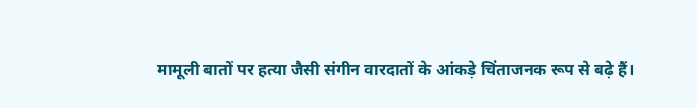मामूली बातों पर हत्या जैसी संगीन वारदातों के आंकड़े चिंताजनक रूप से बढ़े हैं।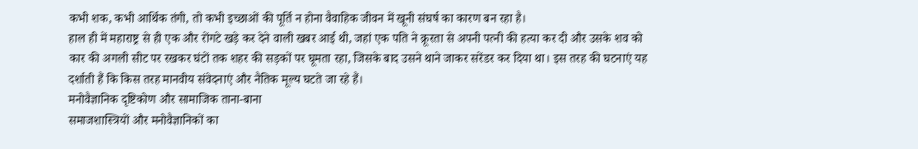कभी शक, कभी आर्थिक तंगी, तो कभी इच्छाओं की पूर्ति न होना वैवाहिक जीवन में खूनी संघर्ष का कारण बन रहा है।
हाल ही में महाराष्ट्र से ही एक और रोंगटे खड़े कर देने वाली खबर आई थी, जहां एक पति ने क्रूरता से अपनी पत्नी की हत्या कर दी और उसके शव को कार की अगली सीट पर रखकर घंटों तक शहर की सड़कों पर घूमता रहा, जिसके बाद उसने थाने जाकर सरेंडर कर दिया था। इस तरह की घटनाएं यह दर्शाती हैं कि किस तरह मानवीय संवेदनाएं और नैतिक मूल्य घटते जा रहे हैं।
मनोवैज्ञानिक दृष्टिकोण और सामाजिक ताना-बाना
समाजशास्त्रियों और मनोवैज्ञानिकों का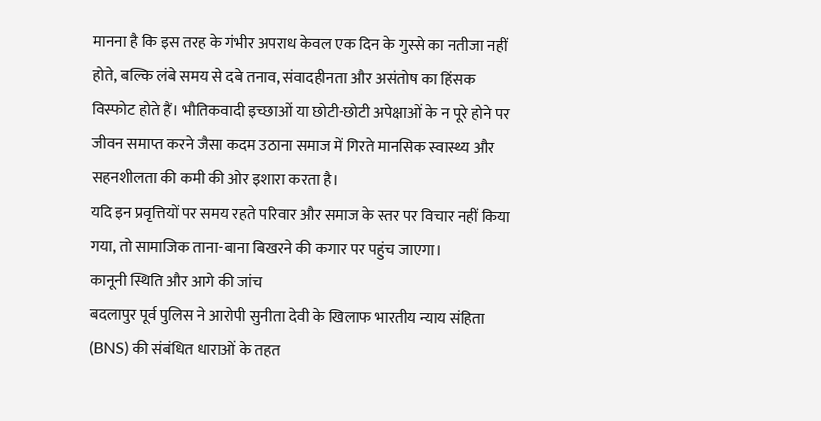मानना है कि इस तरह के गंभीर अपराध केवल एक दिन के गुस्से का नतीजा नहीं होते, बल्कि लंबे समय से दबे तनाव, संवादहीनता और असंतोष का हिंसक विस्फोट होते हैं। भौतिकवादी इच्छाओं या छोटी-छोटी अपेक्षाओं के न पूरे होने पर जीवन समाप्त करने जैसा कदम उठाना समाज में गिरते मानसिक स्वास्थ्य और सहनशीलता की कमी की ओर इशारा करता है।
यदि इन प्रवृत्तियों पर समय रहते परिवार और समाज के स्तर पर विचार नहीं किया गया, तो सामाजिक ताना-बाना बिखरने की कगार पर पहुंच जाएगा।
कानूनी स्थिति और आगे की जांच
बदलापुर पूर्व पुलिस ने आरोपी सुनीता देवी के खिलाफ भारतीय न्याय संहिता (BNS) की संबंधित धाराओं के तहत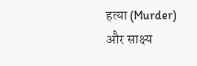हत्या (Murder) और साक्ष्य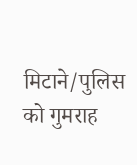मिटाने/पुलिस को गुमराह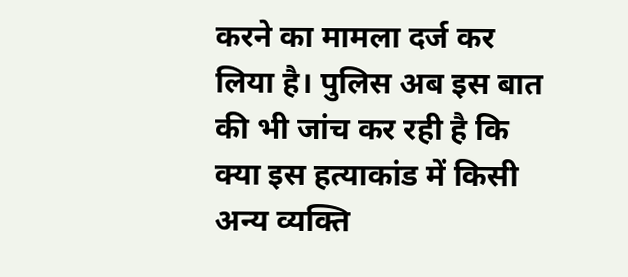करने का मामला दर्ज कर लिया है। पुलिस अब इस बात की भी जांच कर रही है कि क्या इस हत्याकांड में किसी अन्य व्यक्ति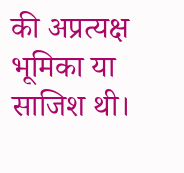की अप्रत्यक्ष भूमिका या साजिश थी।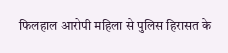फिलहाल आरोपी महिला से पुलिस हिरासत के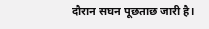दौरान सघन पूछताछ जारी है।